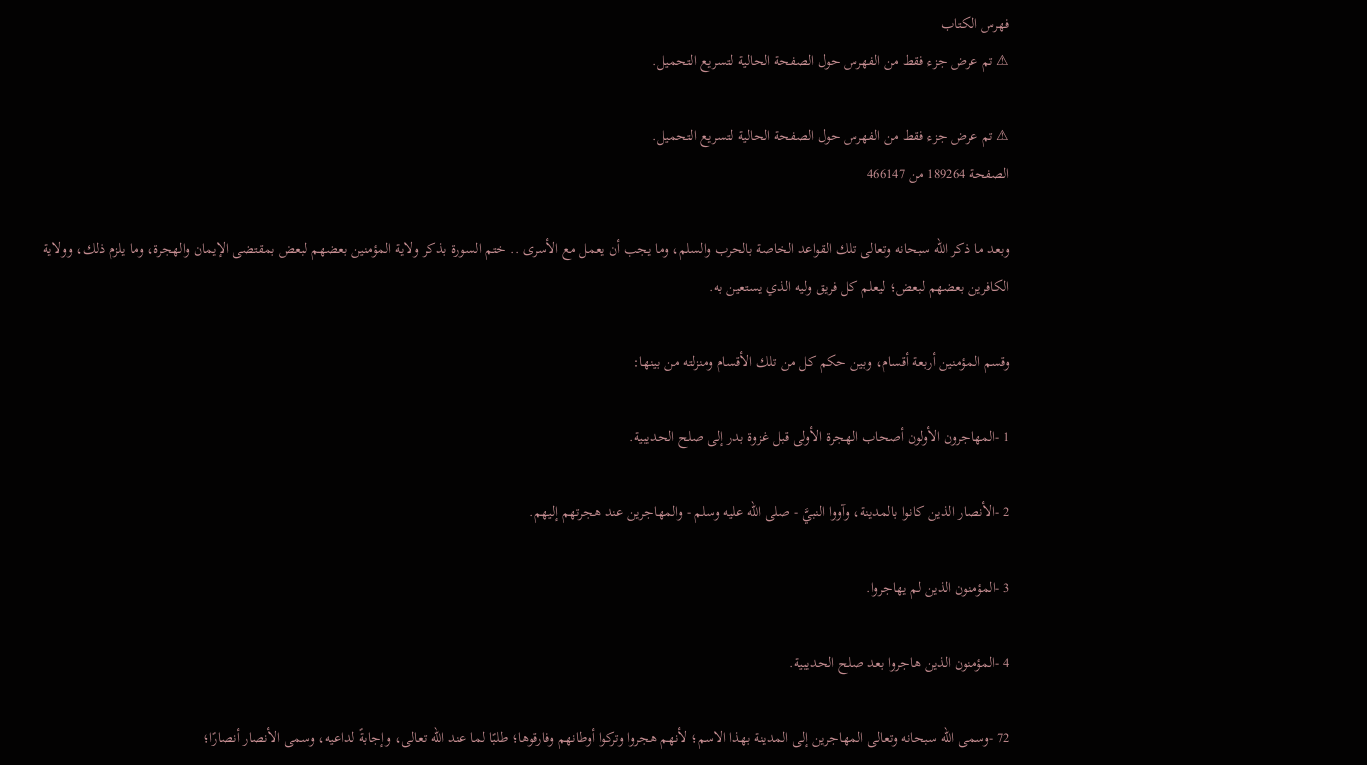فهرس الكتاب
⚠ تم عرض جزء فقط من الفهرس حول الصفحة الحالية لتسريع التحميل.

⚠ تم عرض جزء فقط من الفهرس حول الصفحة الحالية لتسريع التحميل.
الصفحة 189264 من 466147

وبعد ما ذكر الله سبحانه وتعالى تلك القواعد الخاصة بالحرب والسلم، وما يجب أن يعمل مع الأسرى .. ختم السورة بذكر ولاية المؤمنين بعضهم لبعض بمقتضى الإيمان والهجرة، وما يلزم ذلك، وولاية الكافرين بعضهم لبعض؛ ليعلم كل فريق وليه الذي يستعين به.

وقسم المؤمنين أربعة أقسام، وبين حكم كل من تلك الأقسام ومنزلته من بينها:

1 -المهاجرون الأولون أصحاب الهجرة الأولى قبل غزوة بدر إلى صلح الحديبية.

2 -الأنصار الذين كانوا بالمدينة، وآووا النبيَّ - صلى الله عليه وسلم - والمهاجرين عند هجرتهم إليهم.

3 -المؤمنون الذين لم يهاجروا.

4 -المؤمنون الذين هاجروا بعد صلح الحديبية.

72 -وسمى الله سبحانه وتعالى المهاجرين إلى المدينة بهذا الاسم؛ لأنهم هجروا وتركوا أوطانهم وفارقوها؛ طلبًا لما عند الله تعالى، وإجابةً لداعيه، وسمى الأنصار أنصارًا؛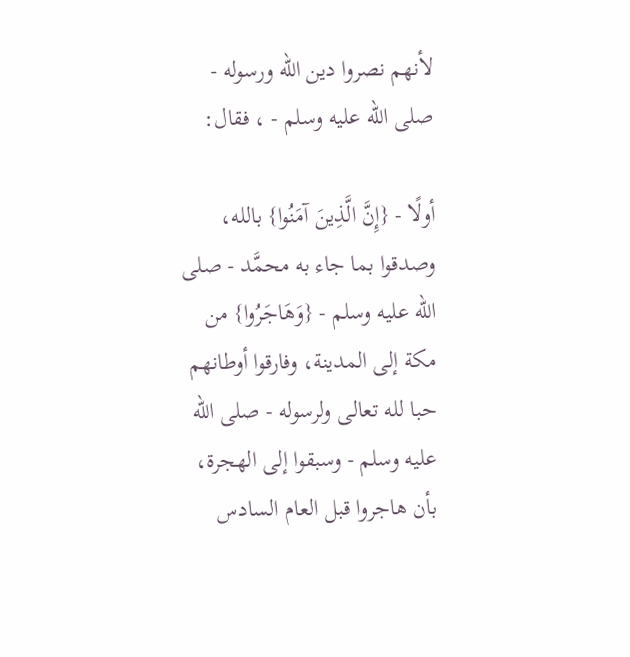لأنهم نصروا دين الله ورسوله - صلى الله عليه وسلم - ، فقال:

أولًا - {إِنَّ الَّذِينَ آمَنُوا} بالله، وصدقوا بما جاء به محمَّد - صلى الله عليه وسلم - {وَهَاجَرُوا} من مكة إلى المدينة، وفارقوا أوطانهم حبا لله تعالى ولرسوله - صلى الله عليه وسلم - وسبقوا إلى الهجرة، بأن هاجروا قبل العام السادس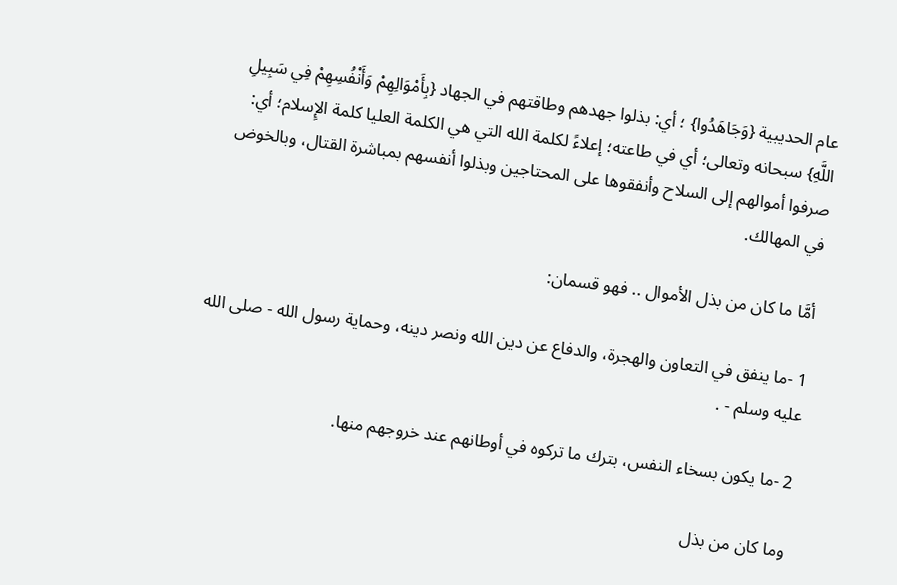عام الحديبية {وَجَاهَدُوا} ؛ أي: بذلوا جهدهم وطاقتهم في الجهاد {بِأَمْوَالِهِمْ وَأَنْفُسِهِمْ فِي سَبِيلِ اللَّهِ} سبحانه وتعالى؛ أي في طاعته؛ إعلاءً لكلمة الله التي هي الكلمة العليا كلمة الإِسلام؛ أي: صرفوا أموالهم إلى السلاح وأنفقوها على المحتاجين وبذلوا أنفسهم بمباشرة القتال، وبالخوض في المهالك.

أمَّا ما كان من بذل الأموال .. فهو قسمان:

1 -ما ينفق في التعاون والهجرة، والدفاع عن دين الله ونصر دينه، وحماية رسول الله - صلى الله عليه وسلم - .

2 -ما يكون بسخاء النفس، بترك ما تركوه في أوطانهم عند خروجهم منها.

وما كان من بذل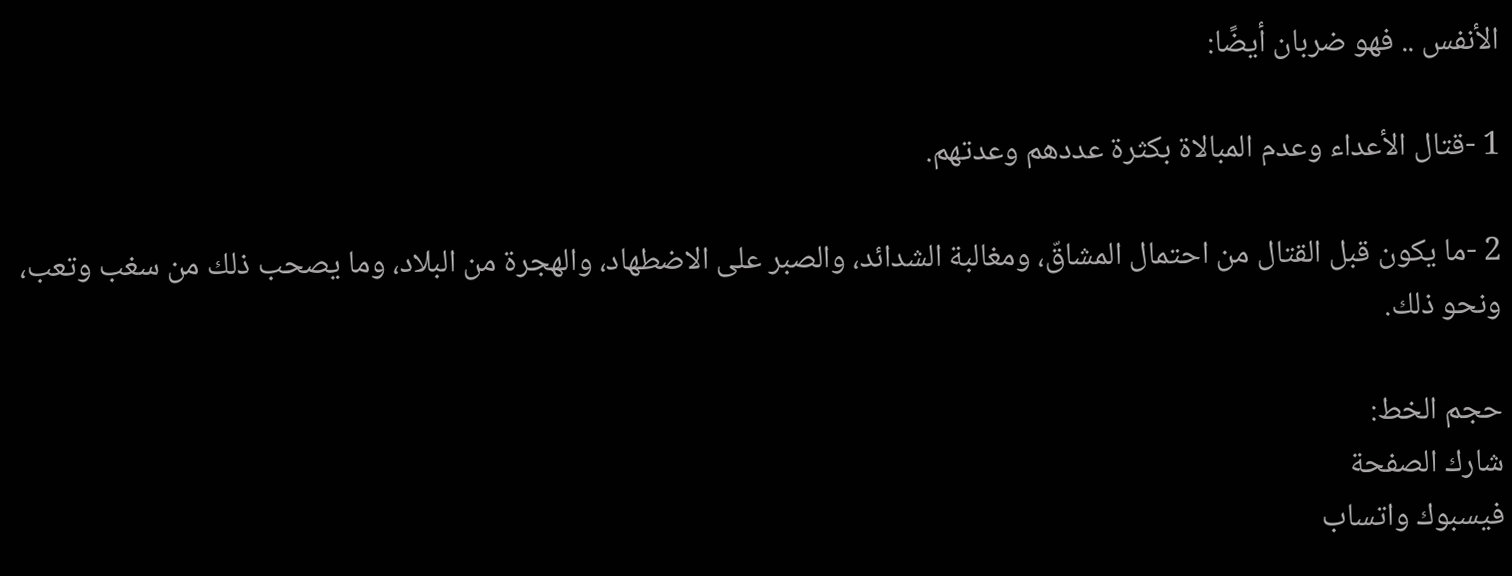الأنفس .. فهو ضربان أيضًا:

1 -قتال الأعداء وعدم المبالاة بكثرة عددهم وعدتهم.

2 -ما يكون قبل القتال من احتمال المشاقّ، ومغالبة الشدائد، والصبر على الاضطهاد، والهجرة من البلاد، وما يصحب ذلك من سغب وتعب، ونحو ذلك.

حجم الخط:
شارك الصفحة
فيسبوك واتساب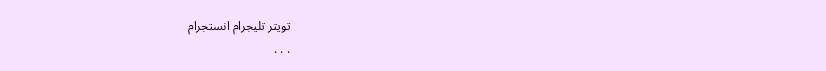تويتر تليجرام انستجرام
. . .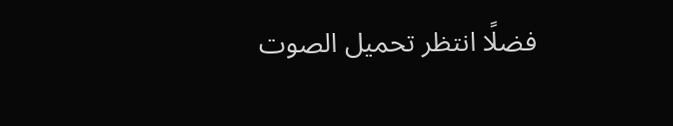فضلًا انتظر تحميل الصوت